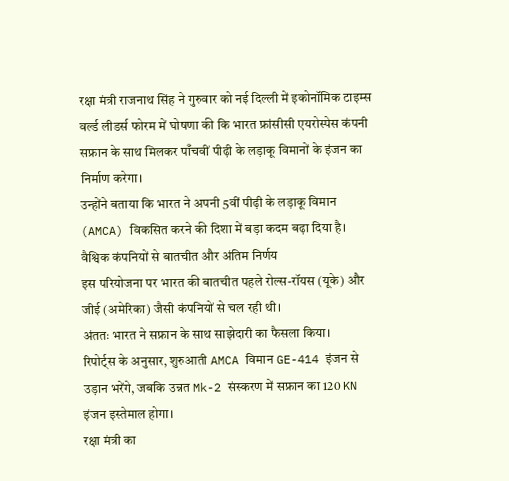रक्षा मंत्री राजनाथ सिंह ने गुरुवार को नई दिल्ली में इकोनॉमिक टाइम्स वर्ल्ड लीडर्स फोरम में घोषणा की कि भारत फ्रांसीसी एयरोस्पेस कंपनी सफ्रान के साथ मिलकर पाँचवीं पीढ़ी के लड़ाकू विमानों के इंजन का निर्माण करेगा।
उन्होंने बताया कि भारत ने अपनी 5वीं पीढ़ी के लड़ाकू विमान (AMCA) विकसित करने की दिशा में बड़ा कदम बढ़ा दिया है।
वैश्विक कंपनियों से बातचीत और अंतिम निर्णय
इस परियोजना पर भारत की बातचीत पहले रोल्स-रॉयस (यूके) और जीई (अमेरिका) जैसी कंपनियों से चल रही थी।
अंततः भारत ने सफ्रान के साथ साझेदारी का फैसला किया।
रिपोर्ट्स के अनुसार, शुरुआती AMCA विमान GE-414 इंजन से उड़ान भरेंगे, जबकि उन्नत Mk-2 संस्करण में सफ्रान का 120 KN इंजन इस्तेमाल होगा।
रक्षा मंत्री का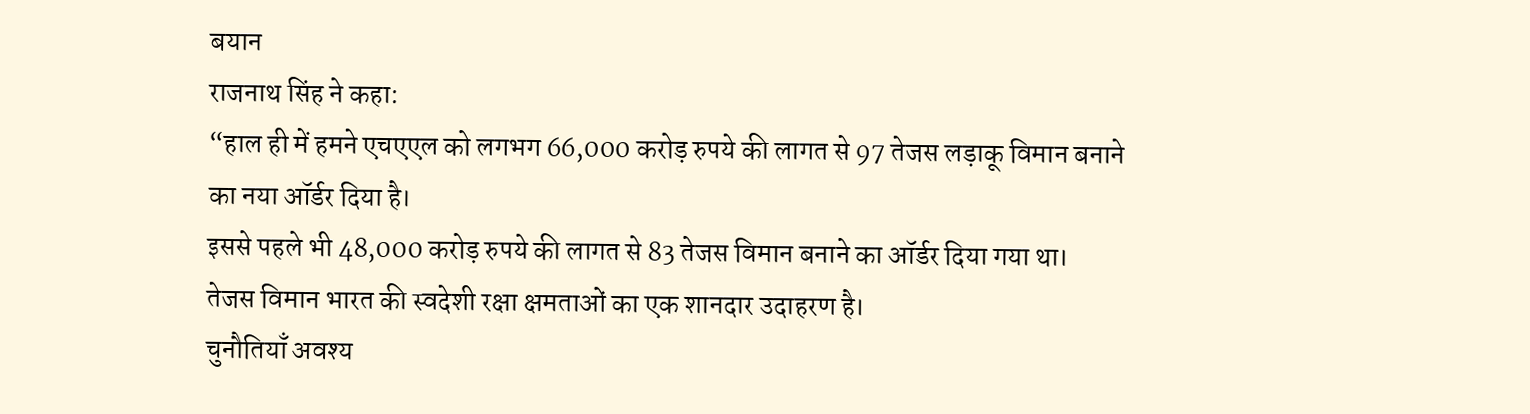बयान
राजनाथ सिंह ने कहा:
“हाल ही में हमने एचएएल को लगभग 66,000 करोड़ रुपये की लागत से 97 तेजस लड़ाकू विमान बनाने का नया ऑर्डर दिया है।
इससे पहले भी 48,000 करोड़ रुपये की लागत से 83 तेजस विमान बनाने का ऑर्डर दिया गया था।
तेजस विमान भारत की स्वदेशी रक्षा क्षमताओं का एक शानदार उदाहरण है।
चुनौतियाँ अवश्य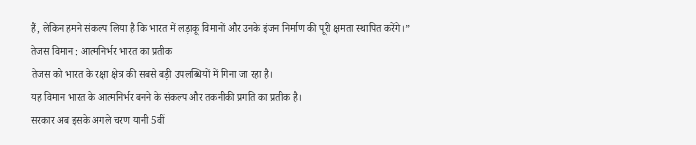हैं, लेकिन हमने संकल्प लिया है कि भारत में लड़ाकू विमानों और उनके इंजन निर्माण की पूरी क्षमता स्थापित करेंगे।”
तेजस विमान : आत्मनिर्भर भारत का प्रतीक
तेजस को भारत के रक्षा क्षेत्र की सबसे बड़ी उपलब्धियों में गिना जा रहा है।
यह विमान भारत के आत्मनिर्भर बनने के संकल्प और तकनीकी प्रगति का प्रतीक है।
सरकार अब इसके अगले चरण यानी 5वीं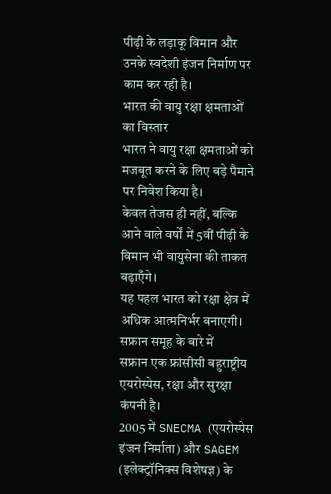पीढ़ी के लड़ाकू विमान और उनके स्वदेशी इंजन निर्माण पर काम कर रही है।
भारत की वायु रक्षा क्षमताओं का विस्तार
भारत ने वायु रक्षा क्षमताओं को मजबूत करने के लिए बड़े पैमाने पर निवेश किया है।
केवल तेजस ही नहीं, बल्कि आने वाले वर्षों में 5वीं पीढ़ी के विमान भी वायुसेना की ताकत बढ़ाएँगे।
यह पहल भारत को रक्षा क्षेत्र में अधिक आत्मनिर्भर बनाएगी।
सफ्रान समूह के बारे में
सफ्रान एक फ्रांसीसी बहुराष्ट्रीय एयरोस्पेस, रक्षा और सुरक्षा कंपनी है।
2005 में SNECMA (एयरोस्पेस इंजन निर्माता) और SAGEM (इलेक्ट्रॉनिक्स विशेषज्ञ) के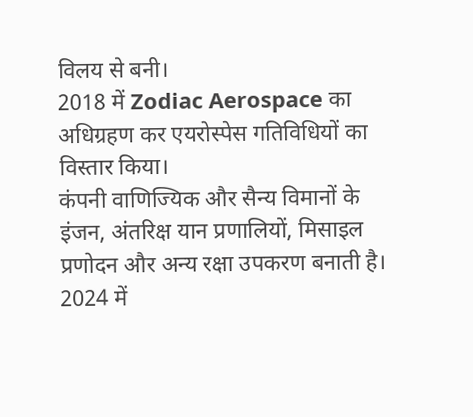विलय से बनी।
2018 में Zodiac Aerospace का अधिग्रहण कर एयरोस्पेस गतिविधियों का विस्तार किया।
कंपनी वाणिज्यिक और सैन्य विमानों के इंजन, अंतरिक्ष यान प्रणालियों, मिसाइल प्रणोदन और अन्य रक्षा उपकरण बनाती है।
2024 में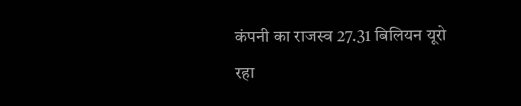कंपनी का राजस्व 27.31 बिलियन यूरो रहा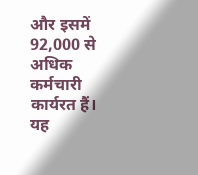और इसमें 92,000 से अधिक कर्मचारी कार्यरत हैं।
यह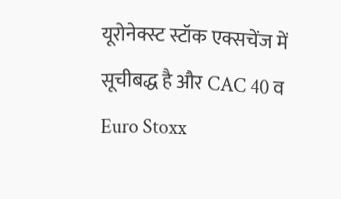यूरोनेक्स्ट स्टॉक एक्सचेंज में सूचीबद्ध है और CAC 40 व Euro Stoxx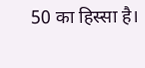50 का हिस्सा है।